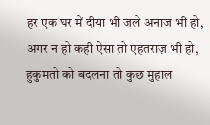हर एक घर में दीया भी जले अनाज भी हो, अगर न हो कही ऐसा तो एहतराज़ भी हो, हुकुमतो को बदलना तो कुछ मुहाल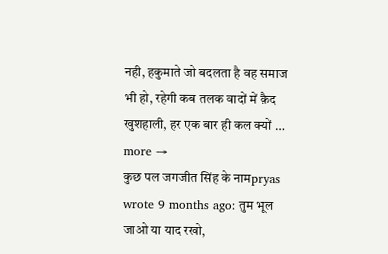नही, हकुमाते जो बदलता है वह समाज भी हो, रहेगी कब तलक वादों में क़ैद खुशहाली, हर एक बार ही कल क्यों … more →
कुछ पल जगजीत सिंह के नामpryas wrote 9 months ago: तुम भूल जाओ या याद रखो,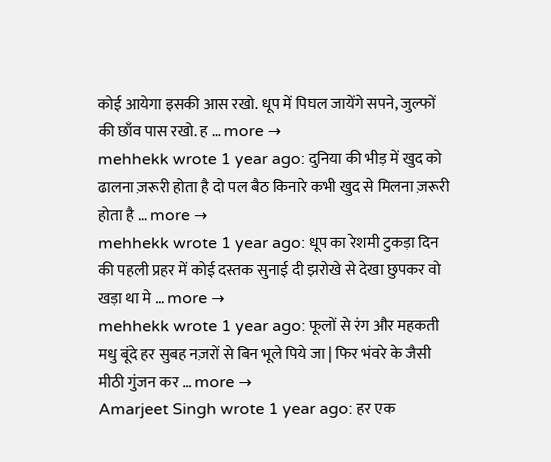कोई आयेगा इसकी आस रखो. धूप में पिघल जायेंगे सपने, जुल्फों की छाँव पास रखो. ह … more →
mehhekk wrote 1 year ago: दुनिया की भीड़ में खुद को ढालना ज़रूरी होता है दो पल बैठ किनारे कभी खुद से मिलना ज़रूरी होता है … more →
mehhekk wrote 1 year ago: धूप का रेशमी टुकड़ा दिन की पहली प्रहर में कोई दस्तक सुनाई दी झरोखे से देखा छुपकर वो खड़ा था मे … more →
mehhekk wrote 1 year ago: फूलों से रंग और महकती मधु बूंदे हर सुबह नज़रों से बिन भूले पिये जा | फिर भंवरे के जैसी मीठी गुंजन कर … more →
Amarjeet Singh wrote 1 year ago: हर एक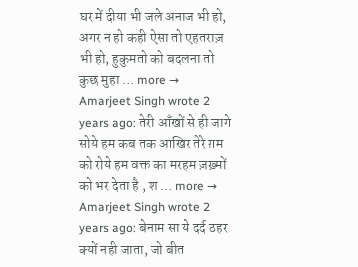घर में दीया भी जले अनाज भी हो, अगर न हो कही ऐसा तो एहतराज़ भी हो, हुकुमतो को बदलना तो कुछ मुहा … more →
Amarjeet Singh wrote 2 years ago: तेरी आँखों से ही जागे सोये हम कब तक आखिर तेरे ग़म को रोये हम वक्त का मरहम ज़ख़्मों को भर देता है , श … more →
Amarjeet Singh wrote 2 years ago: बेनाम सा ये दर्द ठहर क्यों नही जाता, जो बीत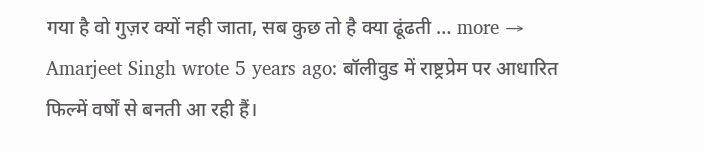गया है वो गुज़र क्यों नही जाता, सब कुछ तो है क्या ढूंढती … more →
Amarjeet Singh wrote 5 years ago: बॉलीवुड में राष्ट्रप्रेम पर आधारित फिल्में वर्षों से बनती आ रही हैं।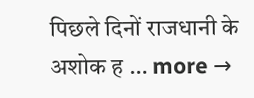पिछले दिनों राजधानी के अशोक ह … more →